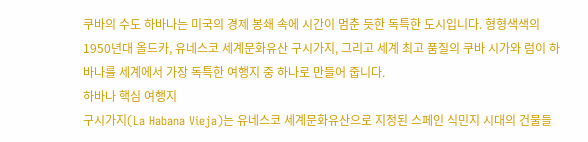쿠바의 수도 하바나는 미국의 경제 봉쇄 속에 시간이 멈춘 듯한 독특한 도시입니다. 형형색색의 1950년대 올드카, 유네스코 세계문화유산 구시가지, 그리고 세계 최고 품질의 쿠바 시가와 럼이 하바나를 세계에서 가장 독특한 여행지 중 하나로 만들어 줍니다.
하바나 핵심 여행지
구시가지(La Habana Vieja)는 유네스코 세계문화유산으로 지정된 스페인 식민지 시대의 건물들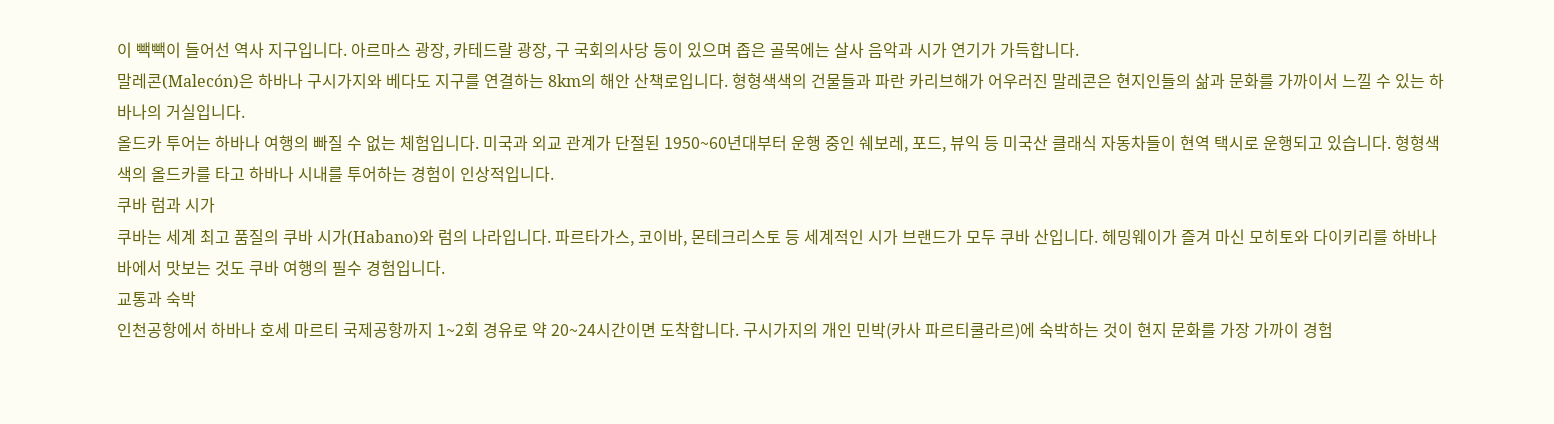이 빽빽이 들어선 역사 지구입니다. 아르마스 광장, 카테드랄 광장, 구 국회의사당 등이 있으며 좁은 골목에는 살사 음악과 시가 연기가 가득합니다.
말레콘(Malecón)은 하바나 구시가지와 베다도 지구를 연결하는 8km의 해안 산책로입니다. 형형색색의 건물들과 파란 카리브해가 어우러진 말레콘은 현지인들의 삶과 문화를 가까이서 느낄 수 있는 하바나의 거실입니다.
올드카 투어는 하바나 여행의 빠질 수 없는 체험입니다. 미국과 외교 관계가 단절된 1950~60년대부터 운행 중인 쉐보레, 포드, 뷰익 등 미국산 클래식 자동차들이 현역 택시로 운행되고 있습니다. 형형색색의 올드카를 타고 하바나 시내를 투어하는 경험이 인상적입니다.
쿠바 럼과 시가
쿠바는 세계 최고 품질의 쿠바 시가(Habano)와 럼의 나라입니다. 파르타가스, 코이바, 몬테크리스토 등 세계적인 시가 브랜드가 모두 쿠바 산입니다. 헤밍웨이가 즐겨 마신 모히토와 다이키리를 하바나 바에서 맛보는 것도 쿠바 여행의 필수 경험입니다.
교통과 숙박
인천공항에서 하바나 호세 마르티 국제공항까지 1~2회 경유로 약 20~24시간이면 도착합니다. 구시가지의 개인 민박(카사 파르티쿨라르)에 숙박하는 것이 현지 문화를 가장 가까이 경험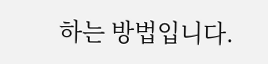하는 방법입니다.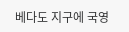베다도 지구에 국영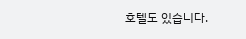호텔도 있습니다.